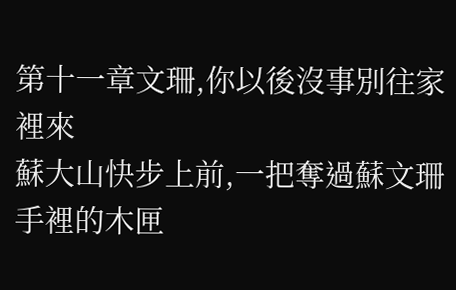第十一章文珊,你以後沒事別往家裡來
蘇大山快步上前,一把奪過蘇文珊手裡的木匣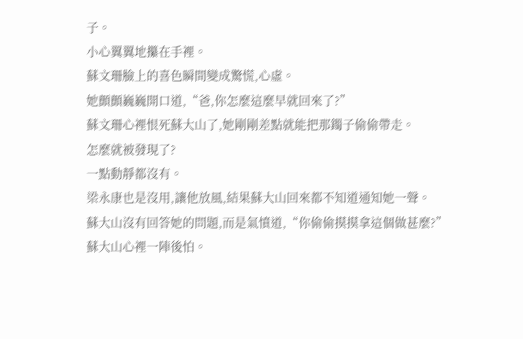子。
小心翼翼地攥在手裡。
蘇文珊臉上的喜色瞬間變成驚慌,心虛。
她顫顫巍巍開口道,“爸,你怎麼這麼早就回來了?”
蘇文珊心裡恨死蘇大山了,她剛剛差點就能把那鐲子偷偷帶走。
怎麼就被發現了?
一點動靜都沒有。
梁永康也是沒用,讓他放風,結果蘇大山回來都不知道通知她一聲。
蘇大山沒有回答她的問題,而是氣憤道,“你偷偷摸摸拿這個做甚麼?”
蘇大山心裡一陣後怕。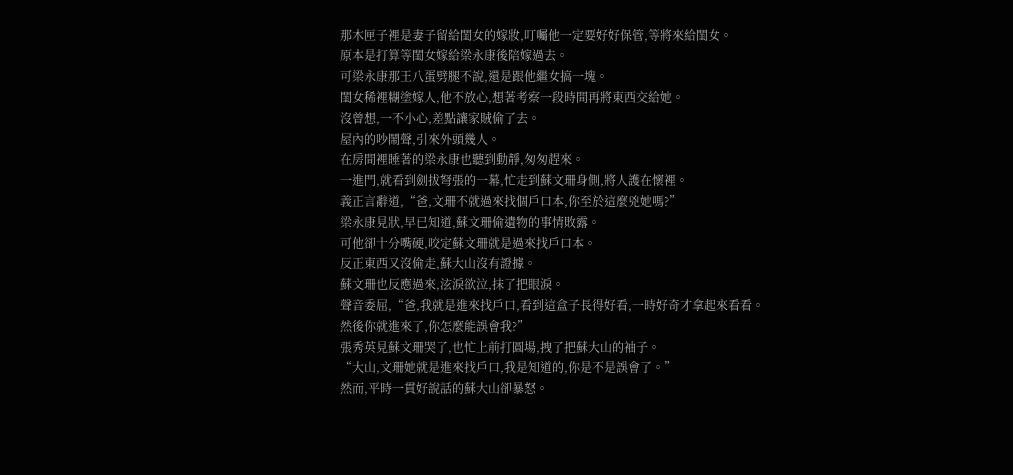那木匣子裡是妻子留給閨女的嫁妝,叮囑他一定要好好保管,等將來給閨女。
原本是打算等閨女嫁給梁永康後陪嫁過去。
可梁永康那王八蛋劈腿不說,還是跟他繼女搞一塊。
閨女稀裡糊塗嫁人,他不放心,想著考察一段時間再將東西交給她。
沒曾想,一不小心,差點讓家賊偷了去。
屋內的吵鬧聲,引來外頭幾人。
在房間裡睡著的梁永康也聽到動靜,匆匆趕來。
一進門,就看到劍拔弩張的一幕,忙走到蘇文珊身側,將人護在懷裡。
義正言辭道,“爸,文珊不就過來找個戶口本,你至於這麼兇她嗎?”
梁永康見狀,早已知道,蘇文珊偷遺物的事情敗露。
可他卻十分嘴硬,咬定蘇文珊就是過來找戶口本。
反正東西又沒偷走,蘇大山沒有證據。
蘇文珊也反應過來,泫淚欲泣,抹了把眼淚。
聲音委屈,“爸,我就是進來找戶口,看到這盒子長得好看,一時好奇才拿起來看看。
然後你就進來了,你怎麼能誤會我?”
張秀英見蘇文珊哭了,也忙上前打圓場,拽了把蘇大山的袖子。
“大山,文珊她就是進來找戶口,我是知道的,你是不是誤會了。”
然而,平時一貫好說話的蘇大山卻暴怒。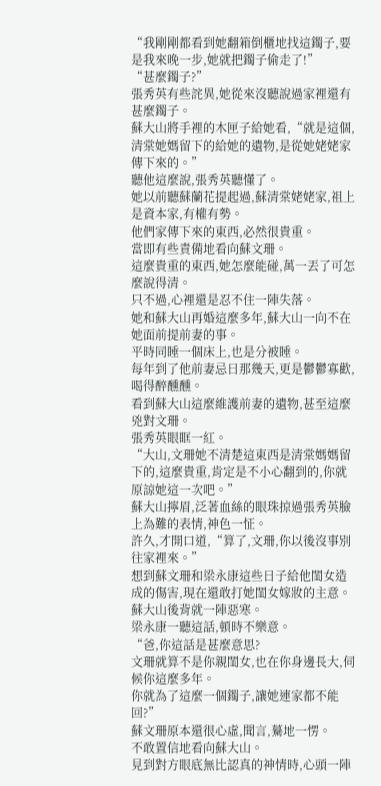“我剛剛都看到她翻箱倒櫃地找這鐲子,要是我來晚一步,她就把鐲子偷走了!”
“甚麼鐲子?”
張秀英有些詫異,她從來沒聽說過家裡還有甚麼鐲子。
蘇大山將手裡的木匣子給她看,“就是這個,清棠她媽留下的給她的遺物,是從她姥姥家傳下來的。”
聽他這麼說,張秀英聽懂了。
她以前聽蘇蘭花提起過,蘇清棠姥姥家,祖上是資本家,有權有勢。
他們家傳下來的東西,必然很貴重。
當即有些責備地看向蘇文珊。
這麼貴重的東西,她怎麼能碰,萬一丟了可怎麼說得清。
只不過,心裡還是忍不住一陣失落。
她和蘇大山再婚這麼多年,蘇大山一向不在她面前提前妻的事。
平時同睡一個床上,也是分被睡。
每年到了他前妻忌日那幾天,更是鬱鬱寡歡,喝得醉醺醺。
看到蘇大山這麼維護前妻的遺物,甚至這麼兇對文珊。
張秀英眼眶一紅。
“大山,文珊她不清楚這東西是清棠媽媽留下的,這麼貴重,肯定是不小心翻到的,你就原諒她這一次吧。”
蘇大山擰眉,泛著血絲的眼珠掠過張秀英臉上為難的表情,神色一怔。
許久,才開口道,“算了,文珊,你以後沒事別往家裡來。”
想到蘇文珊和梁永康這些日子給他閨女造成的傷害,現在還敢打她閨女嫁妝的主意。
蘇大山後背就一陣惡寒。
梁永康一聽這話,頓時不樂意。
“爸,你這話是甚麼意思?
文珊就算不是你親閨女,也在你身邊長大,伺候你這麼多年。
你就為了這麼一個鐲子,讓她連家都不能回?”
蘇文珊原本還很心虛,聞言,驀地一愣。
不敢置信地看向蘇大山。
見到對方眼底無比認真的神情時,心頭一陣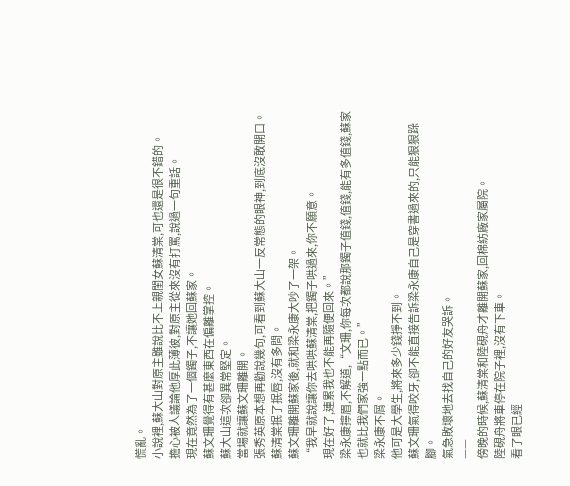慌亂。
小說裡,蘇大山對原主雖說比不上親閨女蘇清棠,可也還是很不錯的。
擔心被人議論他厚此薄彼,對原主從來沒有打罵,說過一句重話。
現在竟然為了一個鐲子,不讓她回蘇家。
蘇文珊覺得有甚麼東西在偏離掌控。
蘇大山這次卻異常堅定。
當場就讓蘇文珊離開。
張秀英原本想再勸說幾句,可看到蘇大山一反常態的眼神,到底沒敢開口。
蘇清棠抿了抿唇,沒有多問。
蘇文珊離開蘇家後,就和梁永康大吵了一架。
“我早就說讓你去哄哄蘇清棠,把鐲子哄過來,你不願意。
現在好了,連累我也不能再隨便回來。”
梁永康擰眉,不解道,“文珊,你每次都說那鐲子值錢,值錢,能有多值錢,蘇家也就比我們家強一點而已。”
梁永康不屑。
他可是大學生,將來多少錢掙不到。
蘇文珊氣得咬牙,卻不能直接告訴梁永康自己是穿書過來的,只能狠狠跺腳。
氣急敗壞地去找自己的好友哭訴。
——
傍晚的時候,蘇清棠和陸硯舟才離開蘇家,回棉紡廠家屬院。
陸硯舟將車停在院子裡,沒有下車。
看了眼已經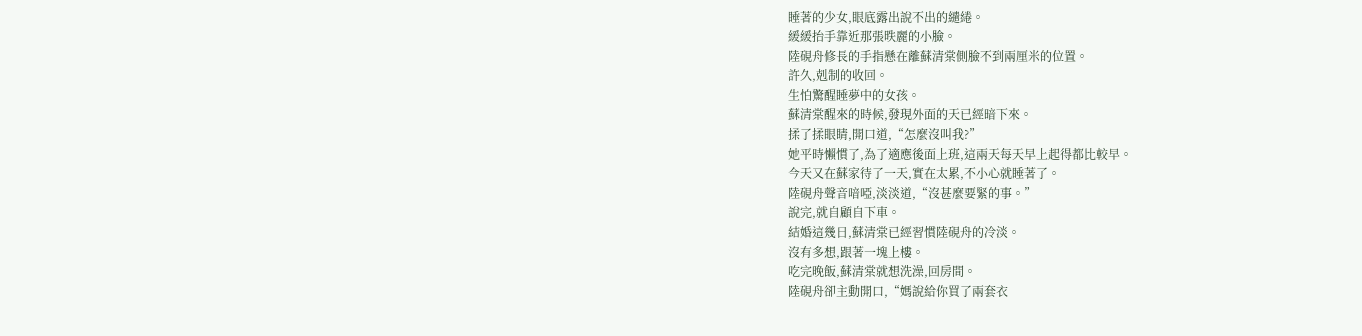睡著的少女,眼底露出說不出的繾綣。
緩緩抬手靠近那張昳麗的小臉。
陸硯舟修長的手指懸在離蘇清棠側臉不到兩厘米的位置。
許久,剋制的收回。
生怕驚醒睡夢中的女孩。
蘇清棠醒來的時候,發現外面的天已經暗下來。
揉了揉眼睛,開口道,“怎麼沒叫我?”
她平時懶慣了,為了適應後面上班,這兩天每天早上起得都比較早。
今天又在蘇家待了一天,實在太累,不小心就睡著了。
陸硯舟聲音喑啞,淡淡道,“沒甚麼要緊的事。”
說完,就自顧自下車。
結婚這幾日,蘇清棠已經習慣陸硯舟的冷淡。
沒有多想,跟著一塊上樓。
吃完晚飯,蘇清棠就想洗澡,回房間。
陸硯舟卻主動開口,“媽說給你買了兩套衣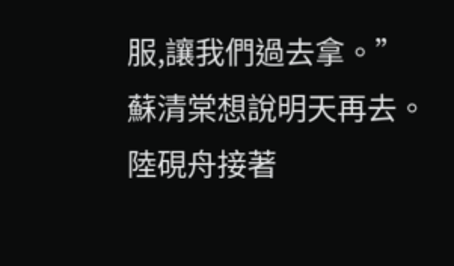服,讓我們過去拿。”
蘇清棠想說明天再去。
陸硯舟接著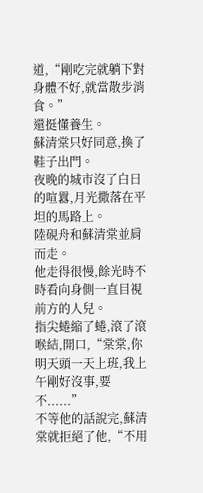道,“剛吃完就躺下對身體不好,就當散步消食。”
還挺懂養生。
蘇清棠只好同意,換了鞋子出門。
夜晚的城市沒了白日的喧囂,月光撒落在平坦的馬路上。
陸硯舟和蘇清棠並肩而走。
他走得很慢,餘光時不時看向身側一直目視前方的人兒。
指尖蜷縮了蜷,滾了滾喉結,開口,“棠棠,你明天頭一天上班,我上午剛好沒事,要不......”
不等他的話說完,蘇清棠就拒絕了他,“不用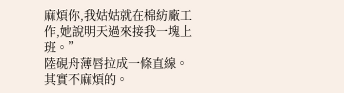麻煩你,我姑姑就在棉紡廠工作,她說明天過來接我一塊上班。”
陸硯舟薄唇拉成一條直線。
其實不麻煩的。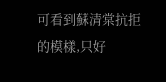可看到蘇清棠抗拒的模樣,只好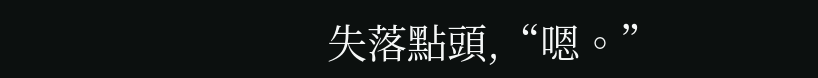失落點頭,“嗯。”